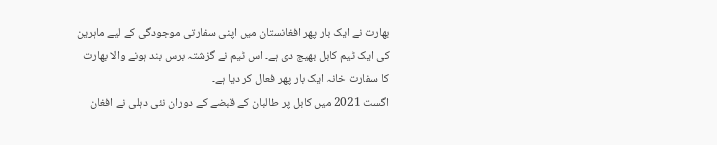بھارت نے ایک بار پھر افغانستان میں اپنی سفارتی موجودگی کے لیے ماہرین کی ایک ٹیم کابل بھیج دی ہے۔ اس ٹیم نے گزشتہ برس بند ہونے والا بھارت کا سفارت خانہ ایک بار پھر فعال کر دیا ہے۔
اگست 2021 میں کابل پر طالبان کے قبضے کے دوران نئی دہلی نے افغان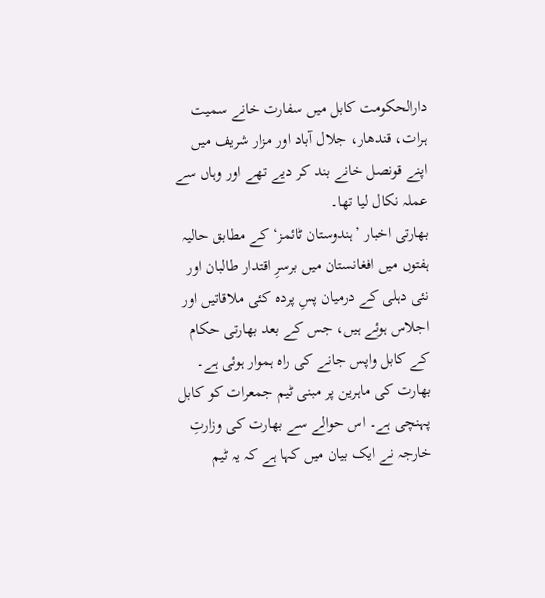دارالحکومت کابل میں سفارت خانے سمیت ہرات، قندھار، جلال آباد اور مزار شریف میں اپنے قونصل خانے بند کر دیے تھے اور وہاں سے عملہ نکال لیا تھا۔
بھارتی اخبار ’ہندوستان ٹائمز‘ کے مطابق حالیہ ہفتوں میں افغانستان میں برسرِ اقتدار طالبان اور نئی دہلی کے درمیان پسِ پردہ کئی ملاقاتیں اور اجلاس ہوئے ہیں، جس کے بعد بھارتی حکام کے کابل واپس جانے کی راہ ہموار ہوئی ہے۔
بھارت کی ماہرین پر مبنی ٹیم جمعرات کو کابل پہنچی ہے۔ اس حوالے سے بھارت کی وزارتِ خارجہ نے ایک بیان میں کہا ہے کہ یہ ٹیم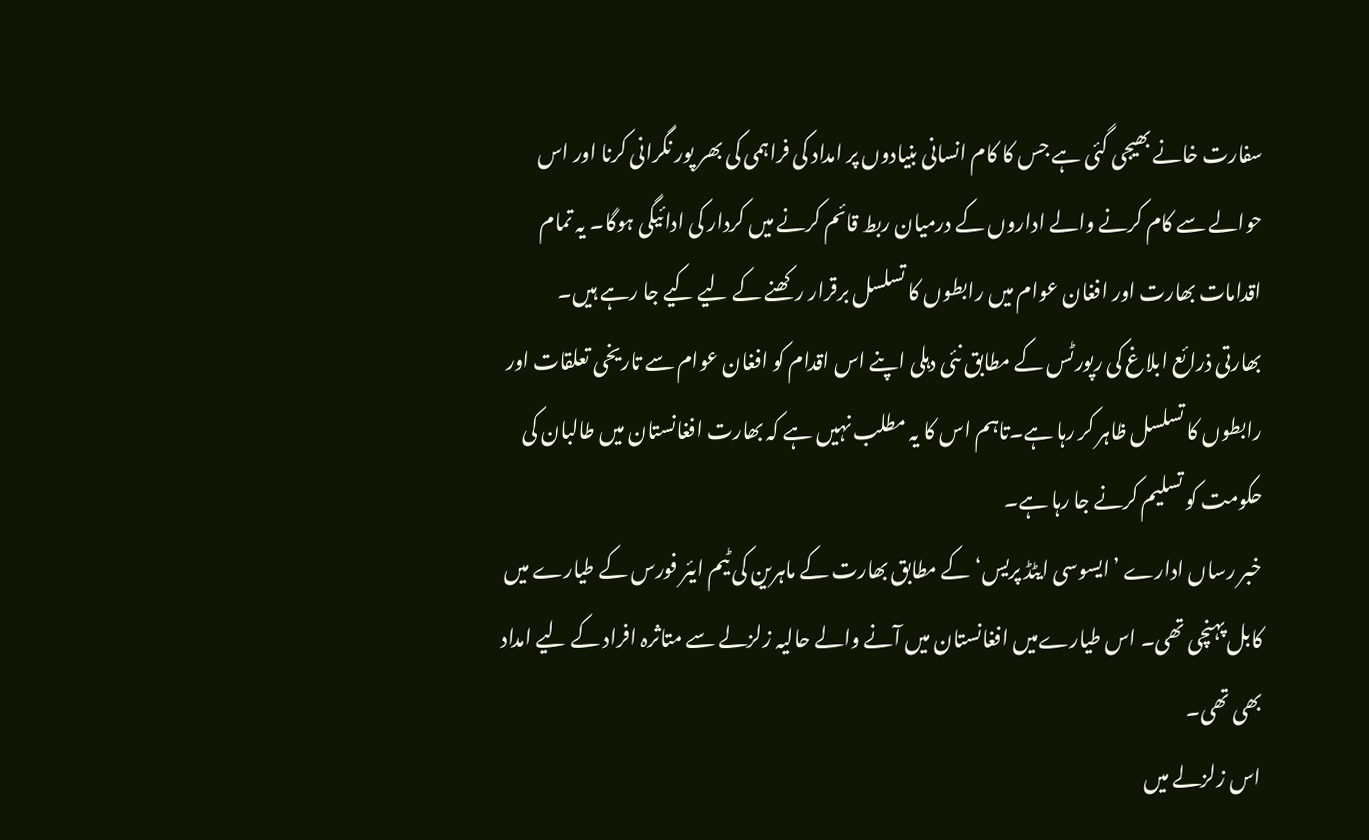سفارت خانے بھیجی گئی ہے جس کا کام انسانی بنیادوں پر امداد کی فراہمی کی بھر پور نگرانی کرنا اور اس حوالے سے کام کرنے والے اداروں کے درمیان ربط قائم کرنے میں کردار کی ادائیگی ہوگا۔ یہ تمام اقدامات بھارت اور افغان عوام میں رابطوں کا تسلسل برقرار رکھنے کے لیے کیے جا رہے ہیں۔
بھارتی ذرائع ابلاغ کی رپورٹس کے مطابق نئی دہلی اپنے اس اقدام کو افغان عوام سے تاریخی تعلقات اور رابطوں کا تسلسل ظاہر کر رہا ہے۔تاہم اس کا یہ مطلب نہیں ہے کہ بھارت افغانستان میں طالبان کی حکومت کو تسلیم کرنے جا رہا ہے۔
خبر رساں ادارے ’ایسوسی ایٹڈ پریس‘ کے مطابق بھارت کے ماہرین کی ٹیم ایئر فورس کے طیارے میں کابل پہنچی تھی۔ اس طیارےمیں افغانستان میں آنے والے حالیہ زلزلے سے متاثرہ افراد کے لیے امداد بھی تھی۔
اس زلزلے میں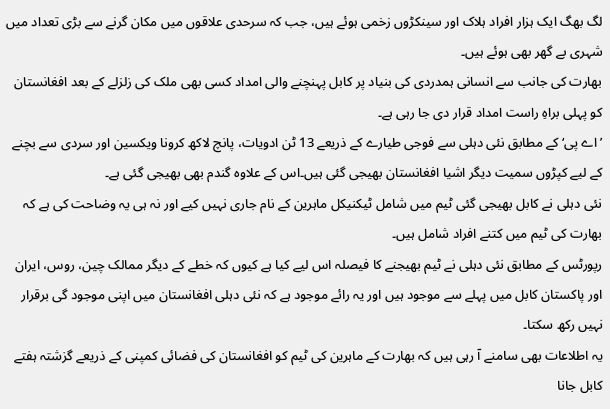لگ بھگ ایک ہزار افراد ہلاک اور سینکڑوں زخمی ہوئے ہیں، جب کہ سرحدی علاقوں میں مکان گرنے سے بڑی تعداد میں شہری بے گھر بھی ہوئے ہیں۔
بھارت کی جانب سے انسانی ہمدردی کی بنیاد پر کابل پہنچنے والی امداد کسی بھی ملک کی زلزلے کے بعد افغانستان کو پہلی براہِ راست امداد قرار دی جا رہی ہے۔
’اے پی‘ کے مطابق نئی دہلی سے فوجی طیارے کے ذریعے 13 ٹن ادویات، پانچ لاکھ کرونا ویکسین اور سردی سے بچنے کے لیے کپڑوں سمیت دیگر اشیا افغانستان بھیجی گئی ہیں۔اس کے علاوہ گندم بھی بھیجی گئی ہے۔
نئی دہلی نے کابل بھیجی گئی ٹیم میں شامل ٹیکنیکل ماہرین کے نام جاری نہیں کیے اور نہ ہی یہ وضاحت کی ہے کہ بھارت کی ٹیم میں کتنے افراد شامل ہیں۔
رپورٹس کے مطابق نئی دہلی نے ٹیم بھیجنے کا فیصلہ اس لیے کیا ہے کیوں کہ خطے کے دیگر ممالک چین، روس، ایران اور پاکستان کابل میں پہلے سے موجود ہیں اور یہ رائے موجود ہے کہ نئی دہلی افغانستان میں اپنی موجود گی برقرار نہیں رکھ سکتا۔
یہ اطلاعات بھی سامنے آ رہی ہیں کہ بھارت کے ماہرین کی ٹیم کو افغانستان کی فضائی کمپنی کے ذریعے گزشتہ ہفتے کابل جانا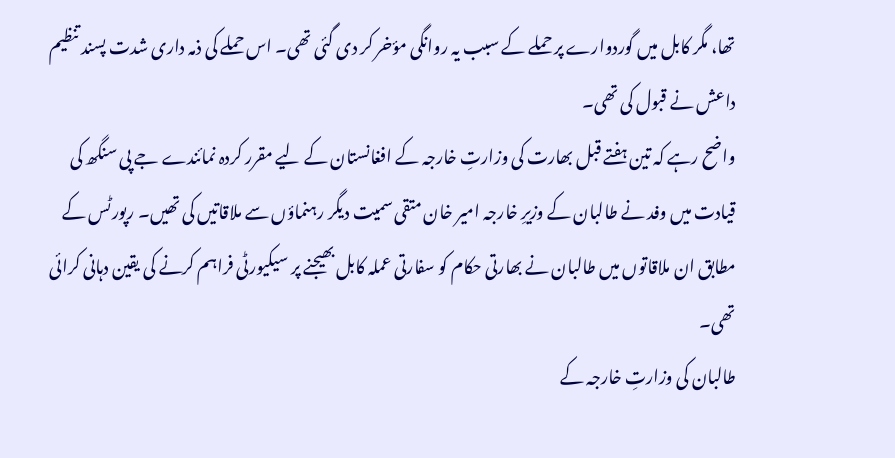تھا، مگر کابل میں گوردوارے پر حملے کے سبب یہ روانگی مؤخر کر دی گئی تھی۔ اس حملے کی ذمہ داری شدت پسند تنظیم داعش نے قبول کی تھی۔
واضح رہے کہ تین ہفتے قبل بھارت کی وزارتِ خارجہ کے افغانستان کے لیے مقرر کردہ نمائندے جے پی سنگھ کی قیادت میں وفد نے طالبان کے وزیرِ خارجہ امیر خان متقی سمیت دیگر رہنماؤں سے ملاقاتیں کی تھیں۔ رپورٹس کے مطابق ان ملاقاتوں میں طالبان نے بھارتی حکام کو سفارتی عملہ کابل بھیجنے پر سیکیورٹی فراہم کرنے کی یقین دہانی کرائی تھی۔
طالبان کی وزارتِ خارجہ کے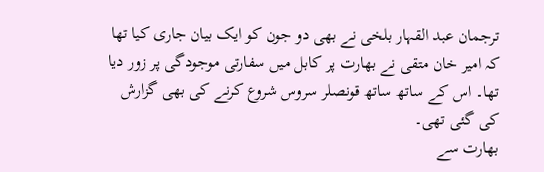ترجمان عبد القہار بلخی نے بھی دو جون کو ایک بیان جاری کیا تھا کہ امیر خان متقی نے بھارت پر کابل میں سفارتی موجودگی پر زور دیا تھا۔ اس کے ساتھ ساتھ قونصلر سروس شروع کرنے کی بھی گزارش کی گئی تھی۔
بھارت سے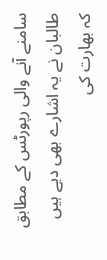سامنے آنے والی رپورٹس کے مطابق طالبان نے یہ اشارے بھی دیے ہیں کہ بھارت کی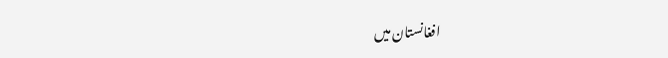افغانستان میں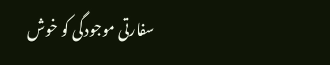سفارتی موجودگی کو خوش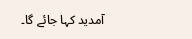آمدید کہا جائے گا۔